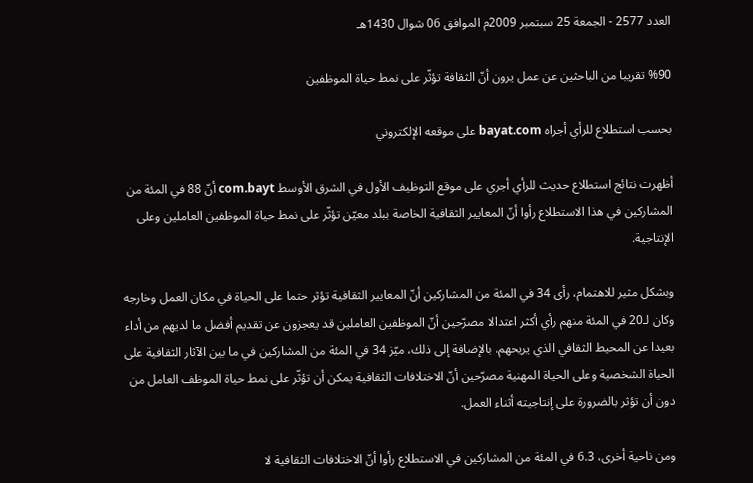العدد 2577 - الجمعة 25 سبتمبر 2009م الموافق 06 شوال 1430هـ

%90 تقريبا من الباحثين عن عمل يرون أنّ الثقافة تؤثّر على نمط حياة الموظفين

بحسب استطلاع للرأي أجراه bayat.com على موقعه الإلكتروني

أظهرت نتائج استطلاع حديث للرأي أجري على موقع التوظيف الأول في الشرق الأوسط com.bayt أنّ 88 في المئة من المشاركين في هذا الاستطلاع رأوا أنّ المعايير الثقافية الخاصة ببلد معيّن تؤثّر على نمط حياة الموظفين العاملين وعلى الإنتاجية.

وبشكل مثير للاهتمام، رأى 34 في المئة من المشاركين أنّ المعايير الثقافية تؤثر حتما على الحياة في مكان العمل وخارجه وكان لـ20 في المئة منهم رأي أكثر اعتدالا مصرّحين أنّ الموظفين العاملين قد يعجزون عن تقديم أفضل ما لديهم من أداء بعيدا عن المحيط الثقافي الذي يريحهم. بالإضافة إلى ذلك، ميّز 34 في المئة من المشاركين في ما بين الآثار الثقافية على الحياة الشخصية وعلى الحياة المهنية مصرّحين أنّ الاختلافات الثقافية يمكن أن تؤثّر على نمط حياة الموظف العامل من دون أن تؤثر بالضرورة على إنتاجيته أثناء العمل.

ومن ناحية أخرى، 6.3 في المئة من المشاركين في الاستطلاع رأوا أنّ الاختلافات الثقافية لا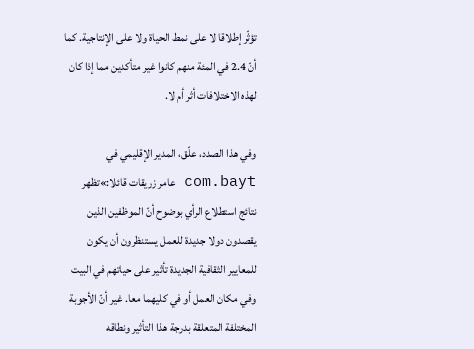تؤثّر إطلاقا لا على نمط الحياة ولا على الإنتاجية. كما أنّ 2.4 في المئة منهم كانوا غير متأكدين مما إذا كان لهذه الاختلافات أثر أم لا.

وفي هذا الصدد، علّق، المدير الإقليمي في com.bayt عامر زريقات قائلا:»تظهر نتائج استطلاع الرأي بوضوح أنّ الموظفين الذين يقصدون دولا جديدة للعمل يستنظرون أن يكون للمعايير الثقافية الجديدة تأثير على حياتهم في البيت وفي مكان العمل أو في كليهما معا. غير أنّ الأجوبة المختلفة المتعلقة بدرجة هذا التأثير ونطاقه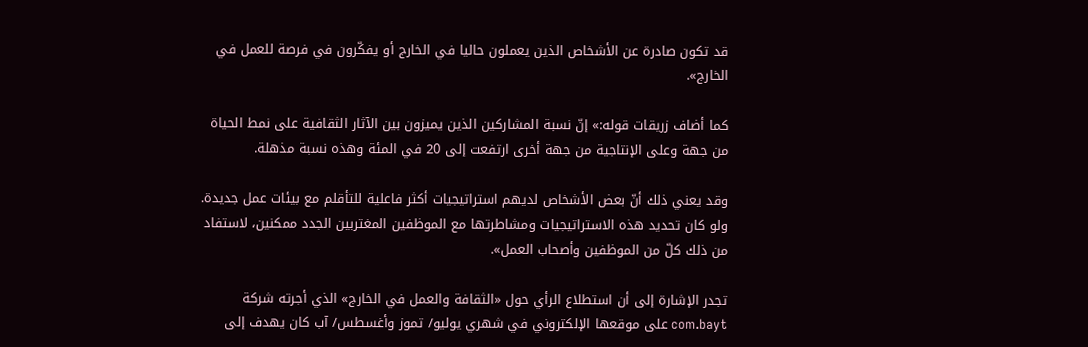قد تكون صادرة عن الأشخاص الذين يعملون حاليا في الخارج أو يفكّرون في فرصة للعمل في الخارج».

كما أضاف زريقات قوله:» إنّ نسبة المشاركين الذين يميزون بين الآثار الثقافية على نمط الحياة من جهة وعلى الإنتاجية من جهة أخرى ارتفعت إلى 20 في المئة وهذه نسبة مذهلة.

وقد يعني ذلك أنّ بعض الأشخاص لديهم استراتيجيات أكثر فاعلية للتأقلم مع بيئات عمل جديدة. ولو كان تحديد هذه الاستراتيجيات ومشاطرتها مع الموظفين المغتربين الجدد ممكنين، لاستفاد من ذلك كلّ من الموظفين وأصحاب العمل».

تجدر الإشارة إلى أن استطلاع الرأي حول «الثقافة والعمل في الخارج» الذي أجرته شركة com.bayt على موقعها الإلكتروني في شهري يوليو/ تموز وأغسطس/ آب كان يهدف إلى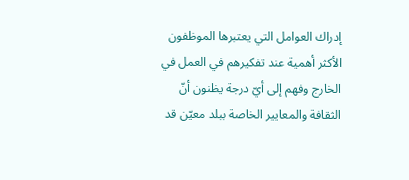إدراك العوامل التي يعتبرها الموظفون الأكثر أهمية عند تفكيرهم في العمل في الخارج وفهم إلى أيّ درجة يظنون أنّ الثقافة والمعايير الخاصة ببلد معيّن قد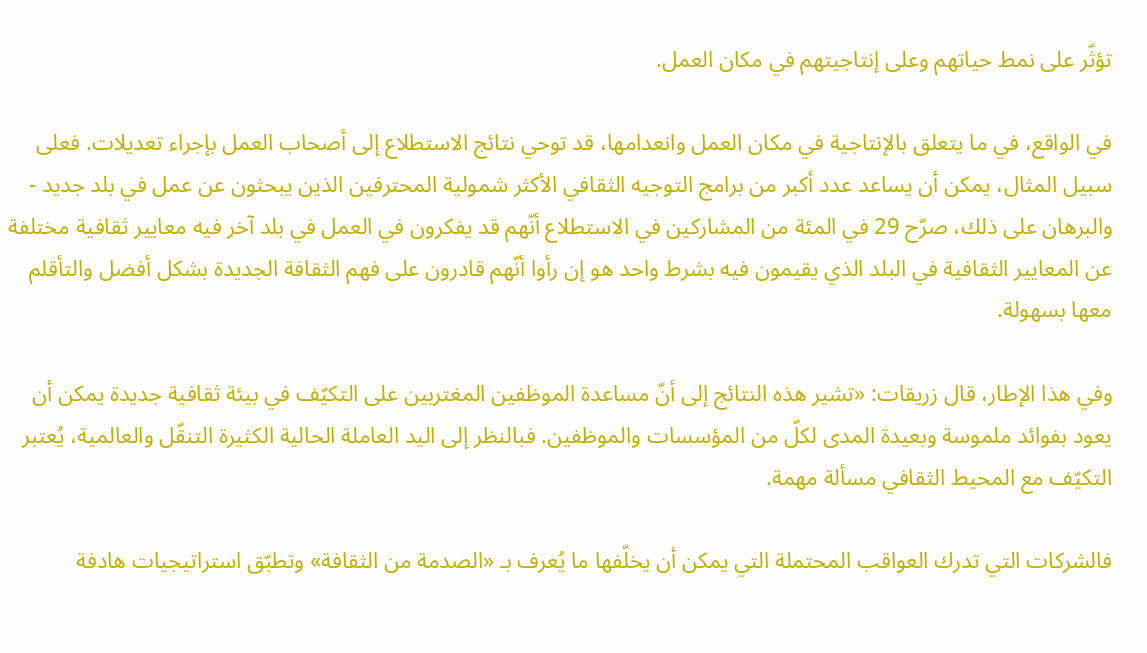تؤثّر على نمط حياتهم وعلى إنتاجيتهم في مكان العمل.

في الواقع، في ما يتعلق بالإنتاجية في مكان العمل وانعدامها، قد توحي نتائج الاستطلاع إلى أصحاب العمل بإجراء تعديلات. فعلى سبيل المثال، يمكن أن يساعد عدد أكبر من برامج التوجيه الثقافي الأكثر شمولية المحترفين الذين يبحثون عن عمل في بلد جديد - والبرهان على ذلك، صرّح 29 في المئة من المشاركين في الاستطلاع أنّهم قد يفكرون في العمل في بلد آخر فيه معايير ثقافية مختلفة عن المعايير الثقافية في البلد الذي يقيمون فيه بشرط واحد هو إن رأوا أنّهم قادرون على فهم الثقافة الجديدة بشكل أفضل والتأقلم معها بسهولة.

وفي هذا الإطار، قال زريقات: «تشير هذه النتائج إلى أنّ مساعدة الموظفين المغتربين على التكيّف في بيئة ثقافية جديدة يمكن أن يعود بفوائد ملموسة وبعيدة المدى لكلّ من المؤسسات والموظفين. فبالنظر إلى اليد العاملة الحالية الكثيرة التنقّل والعالمية، يُعتبر التكيّف مع المحيط الثقافي مسألة مهمة.

فالشركات التي تدرك العواقب المحتملة التي يمكن أن يخلّفها ما يُعرف بـ «الصدمة من الثقافة» وتطبّق استراتيجيات هادفة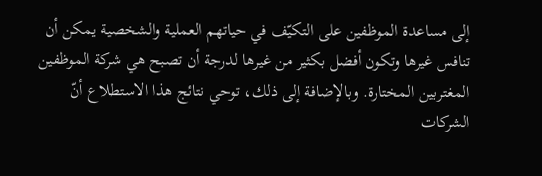إلى مساعدة الموظفين على التكيّف في حياتهم العملية والشخصية يمكن أن تنافس غيرها وتكون أفضل بكثير من غيرها لدرجة أن تصبح هي شركة الموظفين المغتربين المختارة. وبالإضافة إلى ذلك، توحي نتائج هذا الاستطلاع أنّ الشركات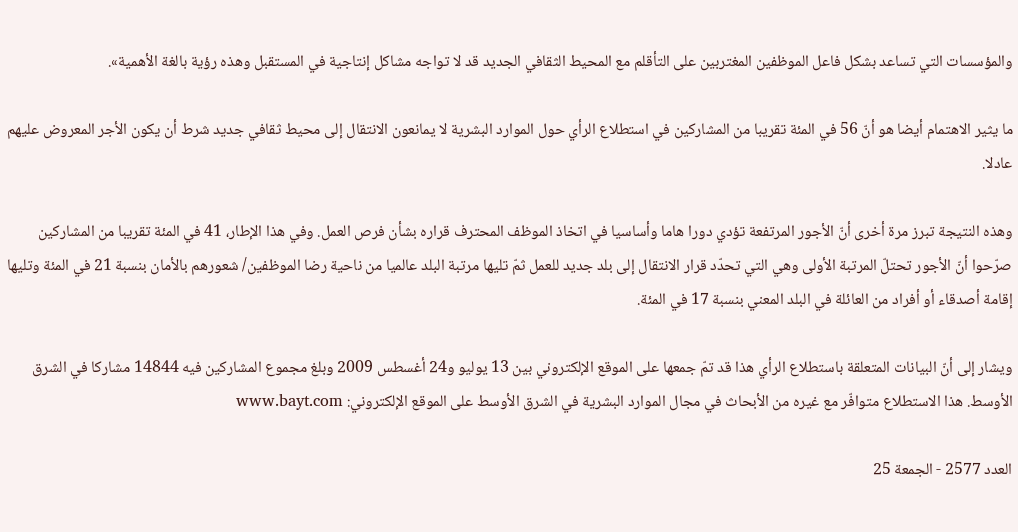والمؤسسات التي تساعد بشكل فاعل الموظفين المغتربين على التأقلم مع المحيط الثقافي الجديد قد لا تواجه مشاكل إنتاجية في المستقبل وهذه رؤية بالغة الأهمية».

ما يثير الاهتمام أيضا هو أنّ 56 في المئة تقريبا من المشاركين في استطلاع الرأي حول الموارد البشرية لا يمانعون الانتقال إلى محيط ثقافي جديد شرط أن يكون الأجر المعروض عليهم عادلا.

وهذه النتيجة تبرز مرة أخرى أنّ الأجور المرتفعة تؤدي دورا هاما وأساسيا في اتخاذ الموظف المحترف قراره بشأن فرص العمل. وفي هذا الإطار، 41 في المئة تقريبا من المشاركين صرّحوا أنّ الأجور تحتلّ المرتبة الأولى وهي التي تحدّد قرار الانتقال إلى بلد جديد للعمل ثمّ تليها مرتبة البلد عالميا من ناحية رضا الموظفين/ شعورهم بالأمان بنسبة 21 في المئة وتليها إقامة أصدقاء أو أفراد من العائلة في البلد المعني بنسبة 17 في المئة.

ويشار إلى أنّ البيانات المتعلقة باستطلاع الرأي هذا قد تمّ جمعها على الموقع الإلكتروني بين 13 يوليو و24 أغسطس 2009 وبلغ مجموع المشاركين فيه 14844 مشاركا في الشرق الأوسط. هذا الاستطلاع متوافّر مع غيره من الأبحاث في مجال الموارد البشرية في الشرق الأوسط على الموقع الإلكتروني: www.bayt.com

العدد 2577 - الجمعة 25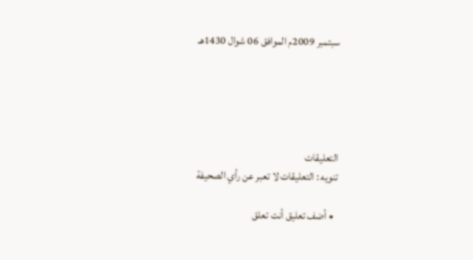سبتمبر 2009م الموافق 06 شوال 1430هـ





التعليقات
تنويه : التعليقات لا تعبر عن رأي الصحيفة

  • أضف تعليق أنت تعلق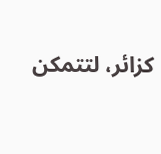كزائر، لتتمكن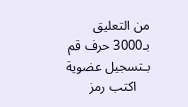من التعليق بـ3000 حرف قم بـتسجيل عضوية
    اكتب رمز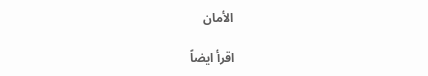الأمان

اقرأ ايضاً